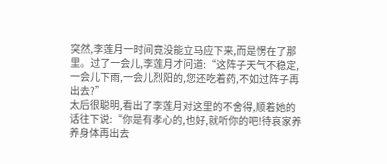突然,李莲月一时间竟没能立马应下来,而是愣在了那里。过了一会儿,李莲月才问道:“这阵子天气不稳定,一会儿下雨,一会儿烈阳的,您还吃着药,不如过阵子再出去?”
太后很聪明,看出了李莲月对这里的不舍得,顺着她的话往下说:“你是有孝心的,也好,就听你的吧!待哀家养养身体再出去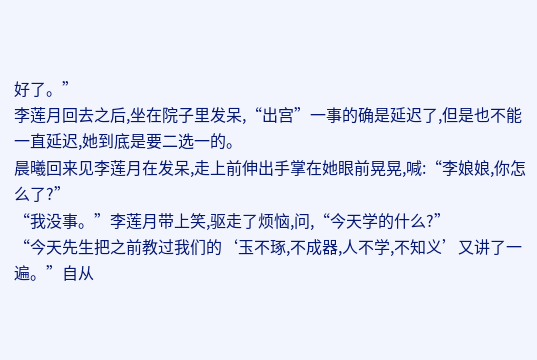好了。”
李莲月回去之后,坐在院子里发呆,“出宫”一事的确是延迟了,但是也不能一直延迟,她到底是要二选一的。
晨曦回来见李莲月在发呆,走上前伸出手掌在她眼前晃晃,喊:“李娘娘,你怎么了?”
“我没事。”李莲月带上笑,驱走了烦恼,问,“今天学的什么?”
“今天先生把之前教过我们的‘玉不琢,不成器,人不学,不知义’又讲了一遍。”自从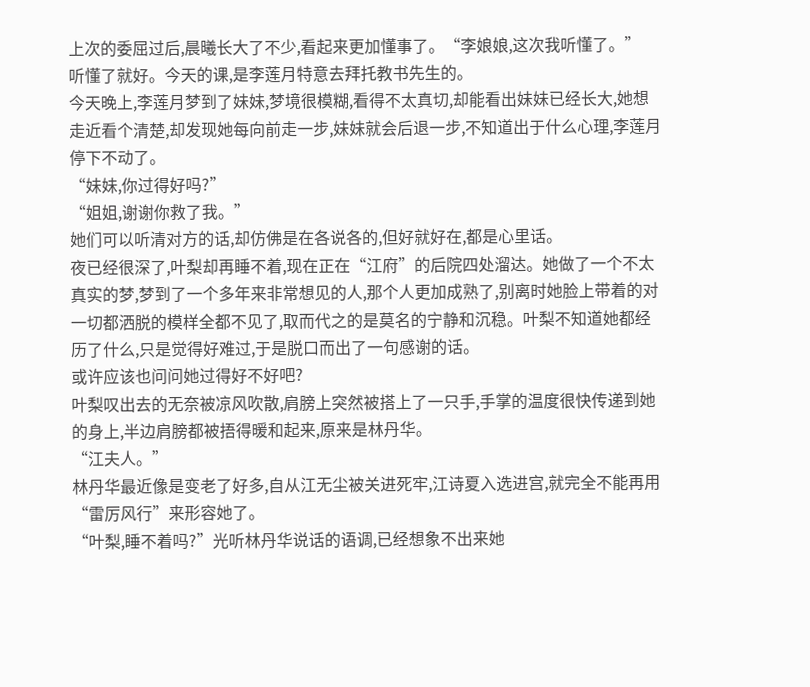上次的委屈过后,晨曦长大了不少,看起来更加懂事了。“李娘娘,这次我听懂了。”
听懂了就好。今天的课,是李莲月特意去拜托教书先生的。
今天晚上,李莲月梦到了妹妹,梦境很模糊,看得不太真切,却能看出妹妹已经长大,她想走近看个清楚,却发现她每向前走一步,妹妹就会后退一步,不知道出于什么心理,李莲月停下不动了。
“妹妹,你过得好吗?”
“姐姐,谢谢你救了我。”
她们可以听清对方的话,却仿佛是在各说各的,但好就好在,都是心里话。
夜已经很深了,叶梨却再睡不着,现在正在“江府”的后院四处溜达。她做了一个不太真实的梦,梦到了一个多年来非常想见的人,那个人更加成熟了,别离时她脸上带着的对一切都洒脱的模样全都不见了,取而代之的是莫名的宁静和沉稳。叶梨不知道她都经历了什么,只是觉得好难过,于是脱口而出了一句感谢的话。
或许应该也问问她过得好不好吧?
叶梨叹出去的无奈被凉风吹散,肩膀上突然被搭上了一只手,手掌的温度很快传递到她的身上,半边肩膀都被捂得暖和起来,原来是林丹华。
“江夫人。”
林丹华最近像是变老了好多,自从江无尘被关进死牢,江诗夏入选进宫,就完全不能再用“雷厉风行”来形容她了。
“叶梨,睡不着吗?”光听林丹华说话的语调,已经想象不出来她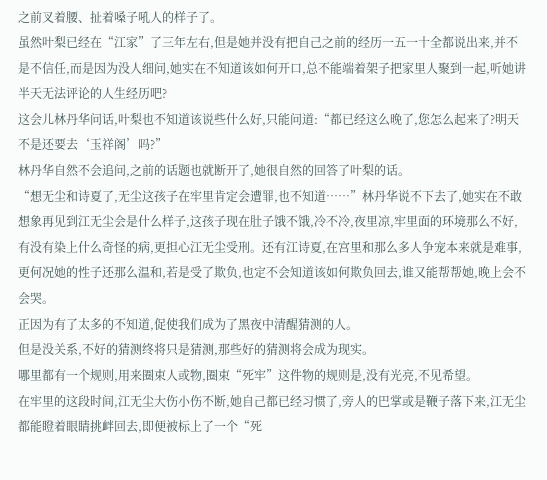之前叉着腰、扯着嗓子吼人的样子了。
虽然叶梨已经在“江家”了三年左右,但是她并没有把自己之前的经历一五一十全都说出来,并不是不信任,而是因为没人细问,她实在不知道该如何开口,总不能端着架子把家里人聚到一起,听她讲半天无法评论的人生经历吧?
这会儿林丹华问话,叶梨也不知道该说些什么好,只能问道:“都已经这么晚了,您怎么起来了?明天不是还要去‘玉祥阁’吗?”
林丹华自然不会追问,之前的话题也就断开了,她很自然的回答了叶梨的话。
“想无尘和诗夏了,无尘这孩子在牢里肯定会遭罪,也不知道……”林丹华说不下去了,她实在不敢想象再见到江无尘会是什么样子,这孩子现在肚子饿不饿,冷不冷,夜里凉,牢里面的环境那么不好,有没有染上什么奇怪的病,更担心江无尘受刑。还有江诗夏,在宫里和那么多人争宠本来就是难事,更何况她的性子还那么温和,若是受了欺负,也定不会知道该如何欺负回去,谁又能帮帮她,晚上会不会哭。
正因为有了太多的不知道,促使我们成为了黑夜中清醒猜测的人。
但是没关系,不好的猜测终将只是猜测,那些好的猜测将会成为现实。
哪里都有一个规则,用来圈束人或物,圈束“死牢”这件物的规则是,没有光亮,不见希望。
在牢里的这段时间,江无尘大伤小伤不断,她自己都已经习惯了,旁人的巴掌或是鞭子落下来,江无尘都能瞪着眼睛挑衅回去,即便被标上了一个“死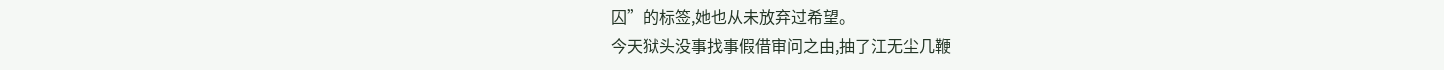囚”的标签,她也从未放弃过希望。
今天狱头没事找事假借审问之由,抽了江无尘几鞭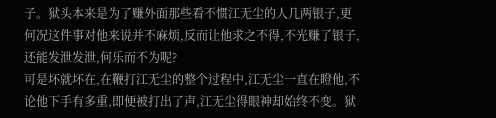子。狱头本来是为了赚外面那些看不惯江无尘的人几两银子,更何况这件事对他来说并不麻烦,反而让他求之不得,不光赚了银子,还能发泄发泄,何乐而不为呢?
可是坏就坏在,在鞭打江无尘的整个过程中,江无尘一直在瞪他,不论他下手有多重,即便被打出了声,江无尘得眼神却始终不变。狱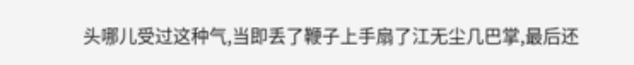头哪儿受过这种气,当即丢了鞭子上手扇了江无尘几巴掌,最后还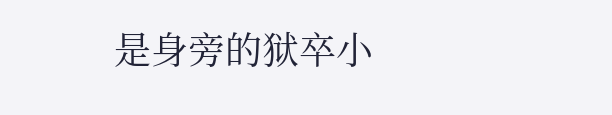是身旁的狱卒小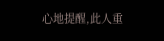心地提醒,此人重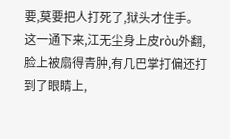要,莫要把人打死了,狱头才住手。
这一通下来,江无尘身上皮ròu外翻,脸上被扇得青肿,有几巴掌打偏还打到了眼睛上,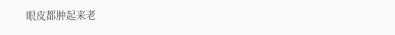眼皮都肿起来老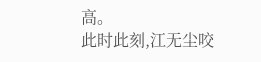高。
此时此刻,江无尘咬